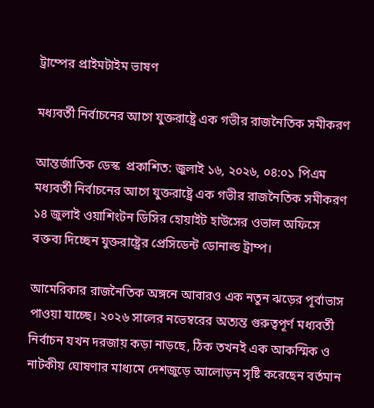ট্রাম্পের প্রাইমটাইম ভাষণ

মধ্যবর্তী নির্বাচনের আগে যুক্তরাষ্ট্রে এক গভীর রাজনৈতিক সমীকরণ

আন্তর্জাতিক ডেস্ক  প্রকাশিত: জুলাই ১৬, ২০২৬, ০৪:০১ পিএম
মধ্যবর্তী নির্বাচনের আগে যুক্তরাষ্ট্রে এক গভীর রাজনৈতিক সমীকরণ
১৪ জুলাই ওয়াশিংটন ডিসির হোয়াইট হাউসের ওভাল অফিসে বক্তব্য দিচ্ছেন যুক্তরাষ্ট্রের প্রেসিডেন্ট ডোনাল্ড ট্রাম্প।

আমেরিকার রাজনৈতিক অঙ্গনে আবারও এক নতুন ঝড়ের পূর্বাভাস পাওয়া যাচ্ছে। ২০২৬ সালের নভেম্বরের অত্যন্ত গুরুত্বপূর্ণ মধ্যবর্তী নির্বাচন যখন দরজায় কড়া নাড়ছে, ঠিক তখনই এক আকস্মিক ও নাটকীয় ঘোষণার মাধ্যমে দেশজুড়ে আলোড়ন সৃষ্টি করেছেন বর্তমান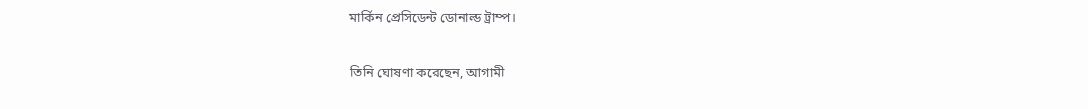মার্কিন প্রেসিডেন্ট ডোনাল্ড ট্রাম্প।

তিনি ঘোষণা করেছেন, আগামী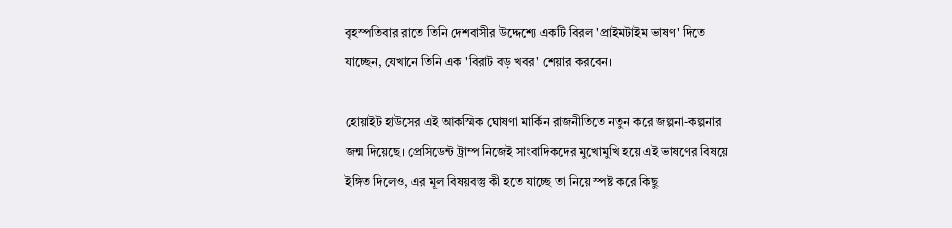বৃহস্পতিবার রাতে তিনি দেশবাসীর উদ্দেশ্যে একটি বিরল 'প্রাইমটাইম ভাষণ' দিতে যাচ্ছেন, যেখানে তিনি এক 'বিরাট বড় খবর' শেয়ার করবেন।

হোয়াইট হাউসের এই আকস্মিক ঘোষণা মার্কিন রাজনীতিতে নতুন করে জল্পনা-কল্পনার জন্ম দিয়েছে। প্রেসিডেন্ট ট্রাম্প নিজেই সাংবাদিকদের মুখোমুখি হয়ে এই ভাষণের বিষয়ে ইঙ্গিত দিলেও, এর মূল বিষয়বস্তু কী হতে যাচ্ছে তা নিয়ে স্পষ্ট করে কিছু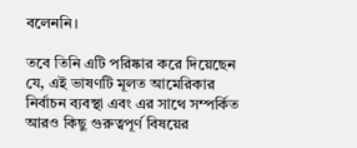বলেননি।

তবে তিনি এটি পরিষ্কার করে দিয়েছেন যে, এই ভাষণটি মূলত আমেরিকার নির্বাচন ব্যবস্থা এবং এর সাথে সম্পর্কিত আরও কিছু গুরুত্বপূর্ণ বিষয়ের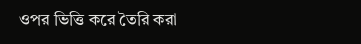ওপর ভিত্তি করে তৈরি করা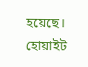হয়েছে। হোয়াইট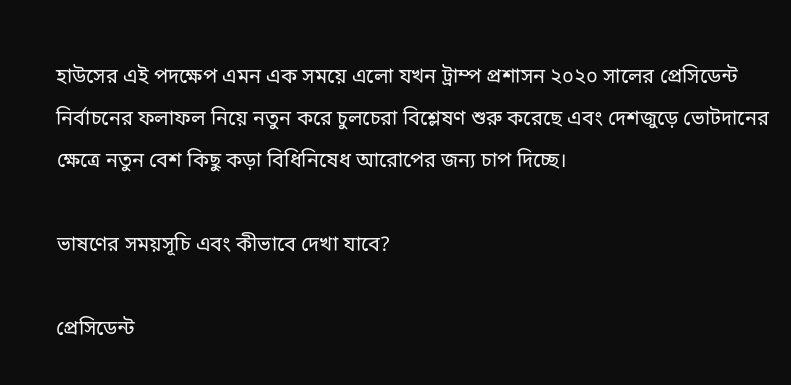হাউসের এই পদক্ষেপ এমন এক সময়ে এলো যখন ট্রাম্প প্রশাসন ২০২০ সালের প্রেসিডেন্ট নির্বাচনের ফলাফল নিয়ে নতুন করে চুলচেরা বিশ্লেষণ শুরু করেছে এবং দেশজুড়ে ভোটদানের ক্ষেত্রে নতুন বেশ কিছু কড়া বিধিনিষেধ আরোপের জন্য চাপ দিচ্ছে।

ভাষণের সময়সূচি এবং কীভাবে দেখা যাবে?

প্রেসিডেন্ট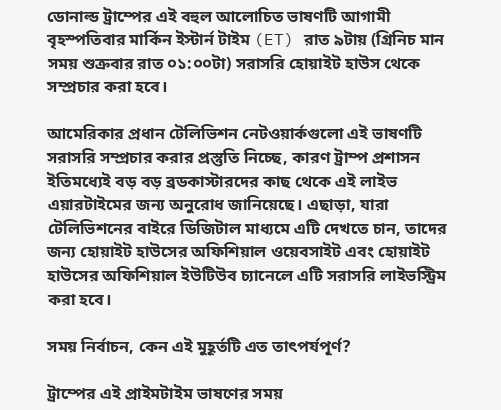ডোনাল্ড ট্রাম্পের এই বহুল আলোচিত ভাষণটি আগামী বৃহস্পতিবার মার্কিন ইস্টার্ন টাইম (ET) রাত ৯টায় (গ্রিনিচ মান সময় শুক্রবার রাত ০১:০০টা) সরাসরি হোয়াইট হাউস থেকে সম্প্রচার করা হবে।

আমেরিকার প্রধান টেলিভিশন নেটওয়ার্কগুলো এই ভাষণটি সরাসরি সম্প্রচার করার প্রস্তুতি নিচ্ছে, কারণ ট্রাম্প প্রশাসন ইতিমধ্যেই বড় বড় ব্রডকাস্টারদের কাছ থেকে এই লাইভ এয়ারটাইমের জন্য অনুরোধ জানিয়েছে। এছাড়া, যারা টেলিভিশনের বাইরে ডিজিটাল মাধ্যমে এটি দেখতে চান, তাদের জন্য হোয়াইট হাউসের অফিশিয়াল ওয়েবসাইট এবং হোয়াইট হাউসের অফিশিয়াল ইউটিউব চ্যানেলে এটি সরাসরি লাইভস্ট্রিম করা হবে।

সময় নির্বাচন, কেন এই মুহূর্তটি এত তাৎপর্যপূর্ণ?

ট্রাম্পের এই প্রাইমটাইম ভাষণের সময়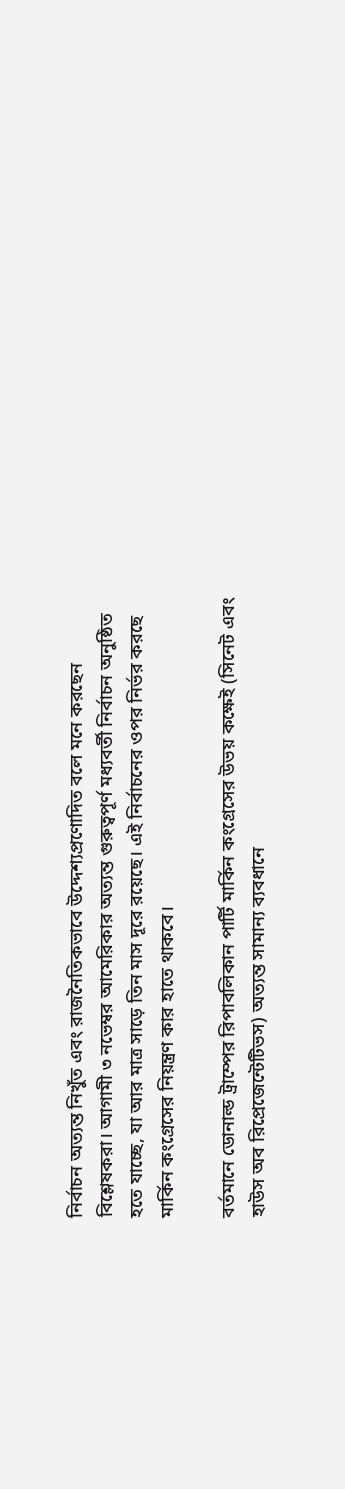নির্বাচন অত্যন্ত নিখুঁত এবং রাজনৈতিকভাবে উদ্দেশ্যপ্রণোদিত বলে মনে করছেন বিশ্লেষকরা। আগামী ৩ নভেম্বর আমেরিকার অত্যন্ত গুরুত্বপূর্ণ মধ্যবর্তী নির্বাচন অনুষ্ঠিত হতে যাচ্ছে, যা আর মাত্র সাড়ে তিন মাস দূরে রয়েছে। এই নির্বাচনের ওপর নির্ভর করছে মার্কিন কংগ্রেসের নিয়ন্ত্রণ কার হাতে থাকবে।

বর্তমানে ডোনাল্ড ট্রাম্পের রিপাবলিকান পার্টি মার্কিন কংগ্রেসের উভয় কক্ষেই (সিনেট এবং হাউস অব রিপ্রেজেন্টেটিভস) অত্যন্ত সামান্য ব্যবধানে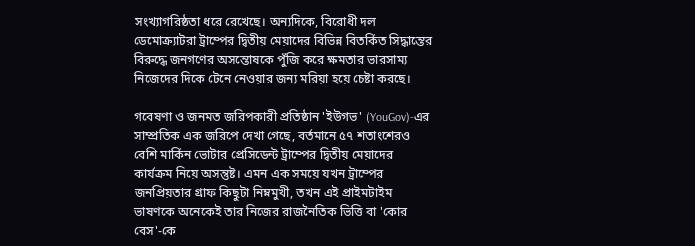সংখ্যাগরিষ্ঠতা ধরে রেখেছে। অন্যদিকে, বিরোধী দল ডেমোক্র্যাটরা ট্রাম্পের দ্বিতীয় মেয়াদের বিভিন্ন বিতর্কিত সিদ্ধান্তের বিরুদ্ধে জনগণের অসন্তোষকে পুঁজি করে ক্ষমতার ভারসাম্য নিজেদের দিকে টেনে নেওয়ার জন্য মরিয়া হয়ে চেষ্টা করছে।

গবেষণা ও জনমত জরিপকারী প্রতিষ্ঠান 'ইউগভ' (YouGov)-এর সাম্প্রতিক এক জরিপে দেখা গেছে, বর্তমানে ৫৭ শতাংশেরও বেশি মার্কিন ভোটার প্রেসিডেন্ট ট্রাম্পের দ্বিতীয় মেয়াদের কার্যক্রম নিয়ে অসন্তুষ্ট। এমন এক সময়ে যখন ট্রাম্পের জনপ্রিয়তার গ্রাফ কিছুটা নিম্নমুখী, তখন এই প্রাইমটাইম ভাষণকে অনেকেই তার নিজের রাজনৈতিক ভিত্তি বা 'কোর বেস'-কে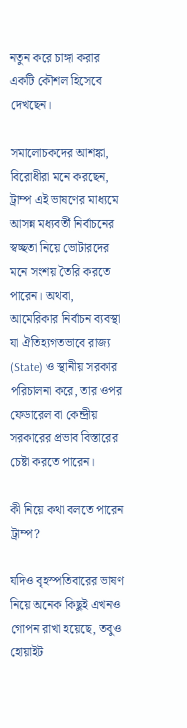নতুন করে চাঙ্গা করার একটি কৌশল হিসেবে দেখছেন।

সমালোচকদের আশঙ্কা, বিরোধীরা মনে করছেন, ট্রাম্প এই ভাষণের মাধ্যমে আসন্ন মধ্যবর্তী নির্বাচনের স্বচ্ছতা নিয়ে ভোটারদের মনে সংশয় তৈরি করতে পারেন। অথবা, আমেরিকার নির্বাচন ব্যবস্থা যা ঐতিহ্যগতভাবে রাজ্য (State) ও স্থানীয় সরকার পরিচালনা করে, তার ওপর ফেডারেল বা কেন্দ্রীয় সরকারের প্রভাব বিস্তারের চেষ্টা করতে পারেন।

কী নিয়ে কথা বলতে পারেন ট্রাম্প?

যদিও বৃহস্পতিবারের ভাষণ নিয়ে অনেক কিছুই এখনও গোপন রাখা হয়েছে, তবুও হোয়াইট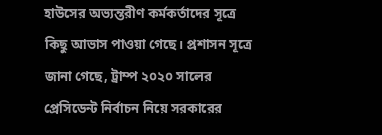হাউসের অভ্যন্তরীণ কর্মকর্তাদের সূত্রে কিছু আভাস পাওয়া গেছে। প্রশাসন সূত্রে জানা গেছে, ট্রাম্প ২০২০ সালের প্রেসিডেন্ট নির্বাচন নিয়ে সরকারের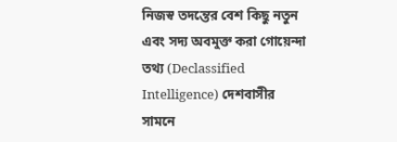নিজস্ব তদন্তের বেশ কিছু নতুন এবং সদ্য অবমুক্ত করা গোয়েন্দা তথ্য (Declassified Intelligence) দেশবাসীর সামনে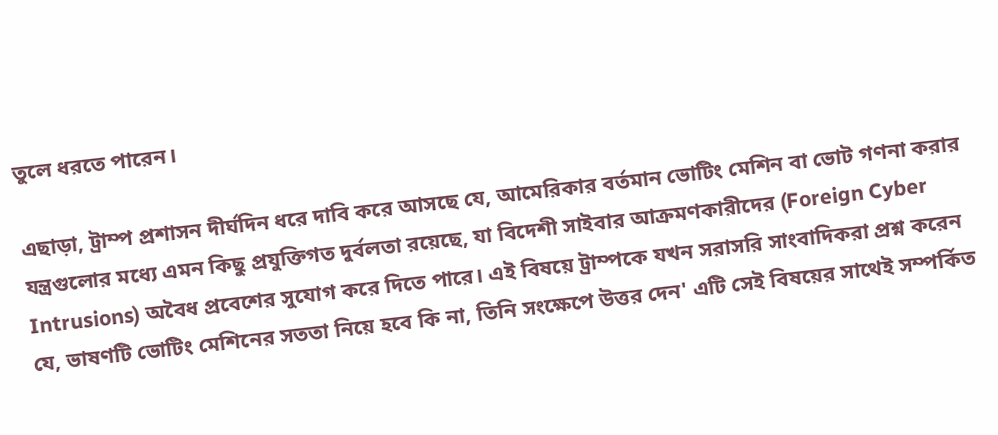তুলে ধরতে পারেন।

এছাড়া, ট্রাম্প প্রশাসন দীর্ঘদিন ধরে দাবি করে আসছে যে, আমেরিকার বর্তমান ভোটিং মেশিন বা ভোট গণনা করার যন্ত্রগুলোর মধ্যে এমন কিছু প্রযুক্তিগত দুর্বলতা রয়েছে, যা বিদেশী সাইবার আক্রমণকারীদের (Foreign Cyber Intrusions) অবৈধ প্রবেশের সুযোগ করে দিতে পারে। এই বিষয়ে ট্রাম্পকে যখন সরাসরি সাংবাদিকরা প্রশ্ন করেন যে, ভাষণটি ভোটিং মেশিনের সততা নিয়ে হবে কি না, তিনি সংক্ষেপে উত্তর দেন' এটি সেই বিষয়ের সাথেই সম্পর্কিত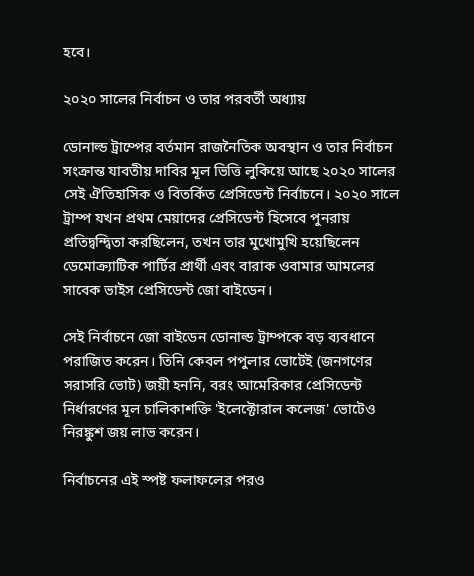হবে।

২০২০ সালের নির্বাচন ও তার পরবর্তী অধ্যায়

ডোনাল্ড ট্রাম্পের বর্তমান রাজনৈতিক অবস্থান ও তার নির্বাচন সংক্রান্ত যাবতীয় দাবির মূল ভিত্তি লুকিয়ে আছে ২০২০ সালের সেই ঐতিহাসিক ও বিতর্কিত প্রেসিডেন্ট নির্বাচনে। ২০২০ সালে ট্রাম্প যখন প্রথম মেয়াদের প্রেসিডেন্ট হিসেবে পুনরায় প্রতিদ্বন্দ্বিতা করছিলেন, তখন তার মুখোমুখি হয়েছিলেন ডেমোক্র্যাটিক পার্টির প্রার্থী এবং বারাক ওবামার আমলের সাবেক ভাইস প্রেসিডেন্ট জো বাইডেন।

সেই নির্বাচনে জো বাইডেন ডোনাল্ড ট্রাম্পকে বড় ব্যবধানে পরাজিত করেন। তিনি কেবল পপুলার ভোটেই (জনগণের সরাসরি ভোট) জয়ী হননি, বরং আমেরিকার প্রেসিডেন্ট নির্ধারণের মূল চালিকাশক্তি 'ইলেক্টোরাল কলেজ' ভোটেও নিরঙ্কুশ জয় লাভ করেন।

নির্বাচনের এই স্পষ্ট ফলাফলের পরও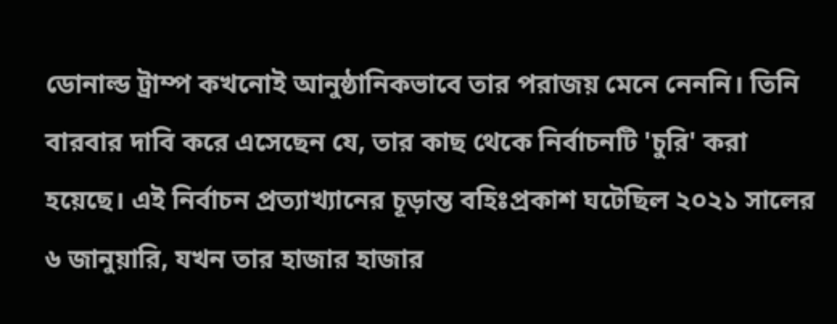ডোনাল্ড ট্রাম্প কখনোই আনুষ্ঠানিকভাবে তার পরাজয় মেনে নেননি। তিনি বারবার দাবি করে এসেছেন যে, তার কাছ থেকে নির্বাচনটি 'চুরি' করা হয়েছে। এই নির্বাচন প্রত্যাখ্যানের চূড়ান্ত বহিঃপ্রকাশ ঘটেছিল ২০২১ সালের ৬ জানুয়ারি, যখন তার হাজার হাজার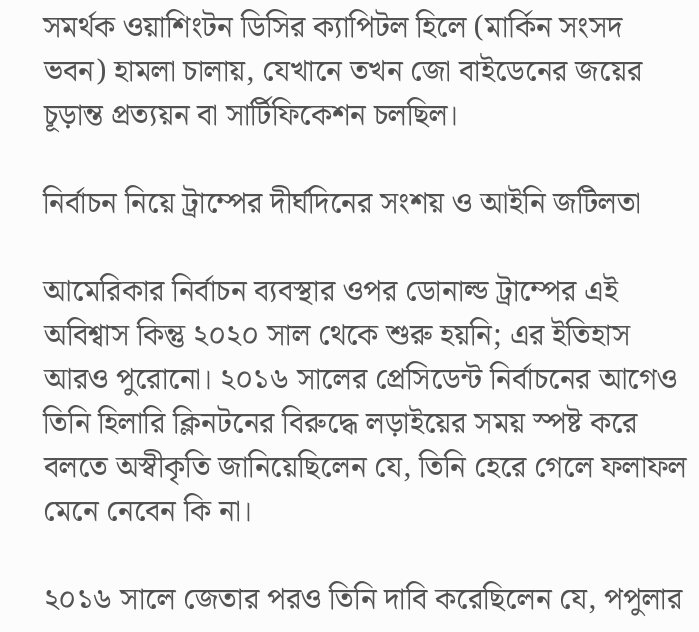সমর্থক ওয়াশিংটন ডিসির ক্যাপিটল হিলে (মার্কিন সংসদ ভবন) হামলা চালায়, যেখানে তখন জো বাইডেনের জয়ের চূড়ান্ত প্রত্যয়ন বা সার্টিফিকেশন চলছিল।

নির্বাচন নিয়ে ট্রাম্পের দীর্ঘদিনের সংশয় ও আইনি জটিলতা

আমেরিকার নির্বাচন ব্যবস্থার ওপর ডোনাল্ড ট্রাম্পের এই অবিশ্বাস কিন্তু ২০২০ সাল থেকে শুরু হয়নি; এর ইতিহাস আরও পুরোনো। ২০১৬ সালের প্রেসিডেন্ট নির্বাচনের আগেও তিনি হিলারি ক্লিনটনের বিরুদ্ধে লড়াইয়ের সময় স্পষ্ট করে বলতে অস্বীকৃতি জানিয়েছিলেন যে, তিনি হেরে গেলে ফলাফল মেনে নেবেন কি না।

২০১৬ সালে জেতার পরও তিনি দাবি করেছিলেন যে, পপুলার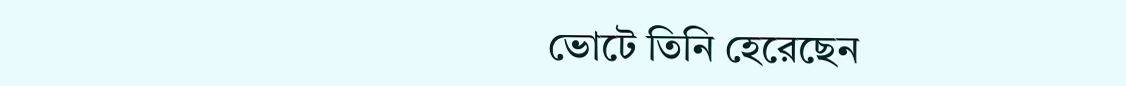ভোটে তিনি হেরেছেন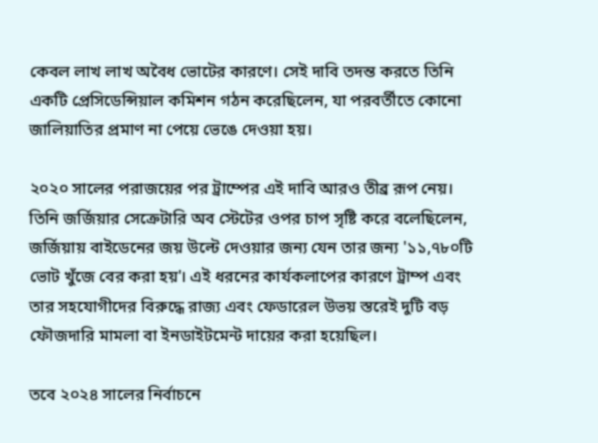কেবল লাখ লাখ অবৈধ ভোটের কারণে। সেই দাবি তদন্ত করতে তিনি একটি প্রেসিডেন্সিয়াল কমিশন গঠন করেছিলেন, যা পরবর্তীতে কোনো জালিয়াতির প্রমাণ না পেয়ে ভেঙে দেওয়া হয়।

২০২০ সালের পরাজয়ের পর ট্রাম্পের এই দাবি আরও তীব্র রূপ নেয়। তিনি জর্জিয়ার সেক্রেটারি অব স্টেটের ওপর চাপ সৃষ্টি করে বলেছিলেন, জর্জিয়ায় বাইডেনের জয় উল্টে দেওয়ার জন্য যেন তার জন্য '১১,৭৮০টি ভোট খুঁজে বের করা হয়'। এই ধরনের কার্যকলাপের কারণে ট্রাম্প এবং তার সহযোগীদের বিরুদ্ধে রাজ্য এবং ফেডারেল উভয় স্তরেই দুটি বড় ফৌজদারি মামলা বা ইনডাইটমেন্ট দায়ের করা হয়েছিল।

তবে ২০২৪ সালের নির্বাচনে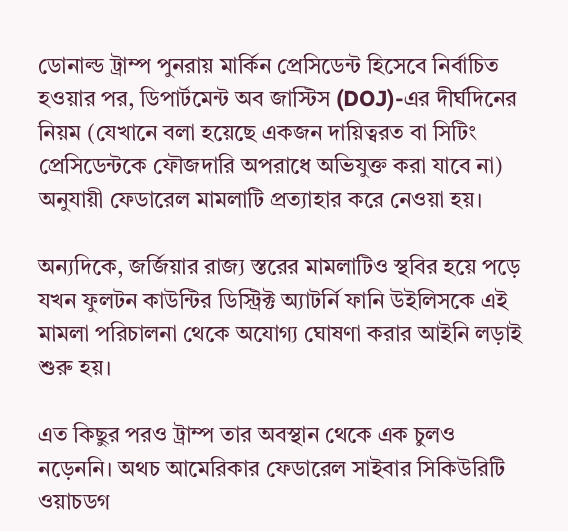ডোনাল্ড ট্রাম্প পুনরায় মার্কিন প্রেসিডেন্ট হিসেবে নির্বাচিত হওয়ার পর, ডিপার্টমেন্ট অব জাস্টিস (DOJ)-এর দীর্ঘদিনের নিয়ম (যেখানে বলা হয়েছে একজন দায়িত্বরত বা সিটিং প্রেসিডেন্টকে ফৌজদারি অপরাধে অভিযুক্ত করা যাবে না) অনুযায়ী ফেডারেল মামলাটি প্রত্যাহার করে নেওয়া হয়।

অন্যদিকে, জর্জিয়ার রাজ্য স্তরের মামলাটিও স্থবির হয়ে পড়ে যখন ফুলটন কাউন্টির ডিস্ট্রিক্ট অ্যাটর্নি ফানি উইলিসকে এই মামলা পরিচালনা থেকে অযোগ্য ঘোষণা করার আইনি লড়াই শুরু হয়।

এত কিছুর পরও ট্রাম্প তার অবস্থান থেকে এক চুলও নড়েননি। অথচ আমেরিকার ফেডারেল সাইবার সিকিউরিটি ওয়াচডগ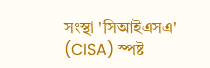সংস্থা 'সিআইএসএ' (CISA) স্পষ্ট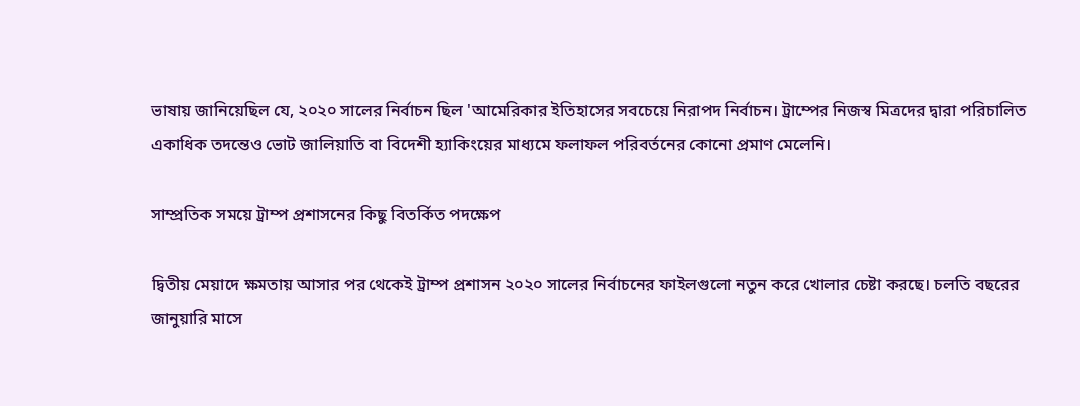ভাষায় জানিয়েছিল যে, ২০২০ সালের নির্বাচন ছিল 'আমেরিকার ইতিহাসের সবচেয়ে নিরাপদ নির্বাচন। ট্রাম্পের নিজস্ব মিত্রদের দ্বারা পরিচালিত একাধিক তদন্তেও ভোট জালিয়াতি বা বিদেশী হ্যাকিংয়ের মাধ্যমে ফলাফল পরিবর্তনের কোনো প্রমাণ মেলেনি।

সাম্প্রতিক সময়ে ট্রাম্প প্রশাসনের কিছু বিতর্কিত পদক্ষেপ

দ্বিতীয় মেয়াদে ক্ষমতায় আসার পর থেকেই ট্রাম্প প্রশাসন ২০২০ সালের নির্বাচনের ফাইলগুলো নতুন করে খোলার চেষ্টা করছে। চলতি বছরের জানুয়ারি মাসে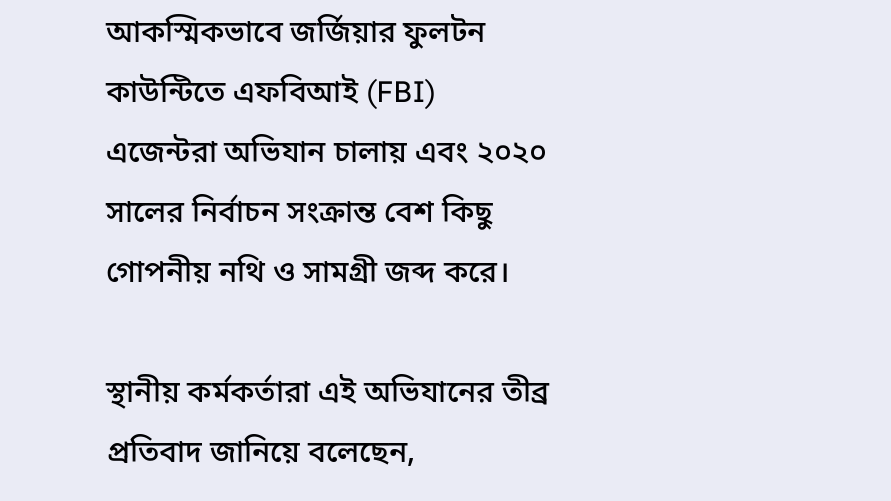আকস্মিকভাবে জর্জিয়ার ফুলটন কাউন্টিতে এফবিআই (FBI) এজেন্টরা অভিযান চালায় এবং ২০২০ সালের নির্বাচন সংক্রান্ত বেশ কিছু গোপনীয় নথি ও সামগ্রী জব্দ করে।

স্থানীয় কর্মকর্তারা এই অভিযানের তীব্র প্রতিবাদ জানিয়ে বলেছেন,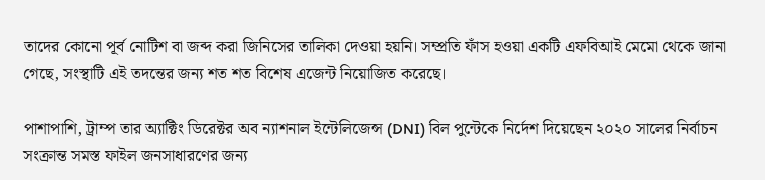তাদের কোনো পূর্ব নোটিশ বা জব্দ করা জিনিসের তালিকা দেওয়া হয়নি। সম্প্রতি ফাঁস হওয়া একটি এফবিআই মেমো থেকে জানা গেছে, সংস্থাটি এই তদন্তের জন্য শত শত বিশেষ এজেন্ট নিয়োজিত করেছে।

পাশাপাশি, ট্রাম্প তার অ্যাক্টিং ডিরেক্টর অব ন্যাশনাল ইন্টেলিজেন্স (DNI) বিল পুন্টেকে নির্দেশ দিয়েছেন ২০২০ সালের নির্বাচন সংক্রান্ত সমস্ত ফাইল জনসাধারণের জন্য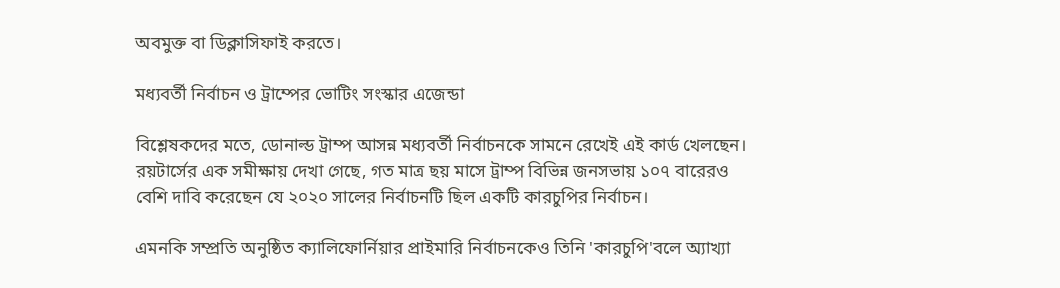অবমুক্ত বা ডিক্লাসিফাই করতে।

মধ্যবর্তী নির্বাচন ও ট্রাম্পের ভোটিং সংস্কার এজেন্ডা

বিশ্লেষকদের মতে, ডোনাল্ড ট্রাম্প আসন্ন মধ্যবর্তী নির্বাচনকে সামনে রেখেই এই কার্ড খেলছেন। রয়টার্সের এক সমীক্ষায় দেখা গেছে, গত মাত্র ছয় মাসে ট্রাম্প বিভিন্ন জনসভায় ১০৭ বারেরও বেশি দাবি করেছেন যে ২০২০ সালের নির্বাচনটি ছিল একটি কারচুপির নির্বাচন।

এমনকি সম্প্রতি অনুষ্ঠিত ক্যালিফোর্নিয়ার প্রাইমারি নির্বাচনকেও তিনি 'কারচুপি'বলে অ্যাখ্যা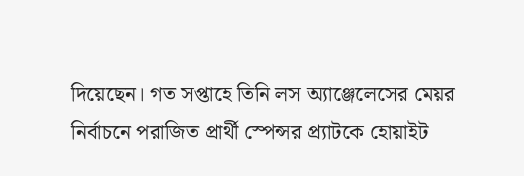দিয়েছেন। গত সপ্তাহে তিনি লস অ্যাঞ্জেলেসের মেয়র নির্বাচনে পরাজিত প্রার্থী স্পেন্সর প্র্যাটকে হোয়াইট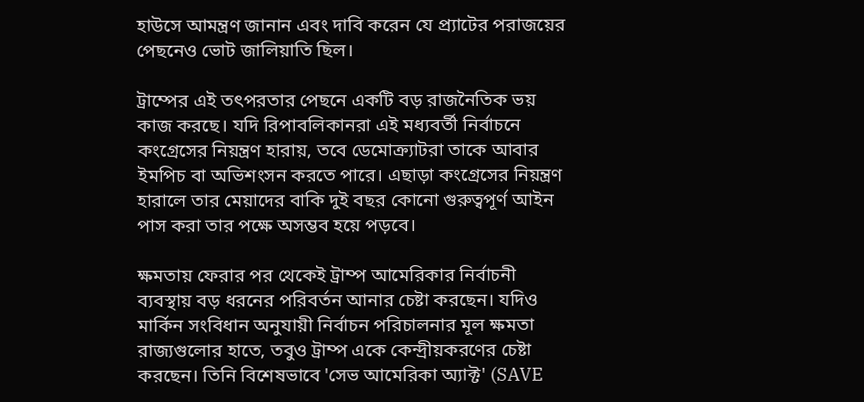হাউসে আমন্ত্রণ জানান এবং দাবি করেন যে প্র্যাটের পরাজয়ের পেছনেও ভোট জালিয়াতি ছিল।

ট্রাম্পের এই তৎপরতার পেছনে একটি বড় রাজনৈতিক ভয় কাজ করছে। যদি রিপাবলিকানরা এই মধ্যবর্তী নির্বাচনে কংগ্রেসের নিয়ন্ত্রণ হারায়, তবে ডেমোক্র্যাটরা তাকে আবার ইমপিচ বা অভিশংসন করতে পারে। এছাড়া কংগ্রেসের নিয়ন্ত্রণ হারালে তার মেয়াদের বাকি দুই বছর কোনো গুরুত্বপূর্ণ আইন পাস করা তার পক্ষে অসম্ভব হয়ে পড়বে।

ক্ষমতায় ফেরার পর থেকেই ট্রাম্প আমেরিকার নির্বাচনী ব্যবস্থায় বড় ধরনের পরিবর্তন আনার চেষ্টা করছেন। যদিও মার্কিন সংবিধান অনুযায়ী নির্বাচন পরিচালনার মূল ক্ষমতা রাজ্যগুলোর হাতে, তবুও ট্রাম্প একে কেন্দ্রীয়করণের চেষ্টা করছেন। তিনি বিশেষভাবে 'সেভ আমেরিকা অ্যাক্ট' (SAVE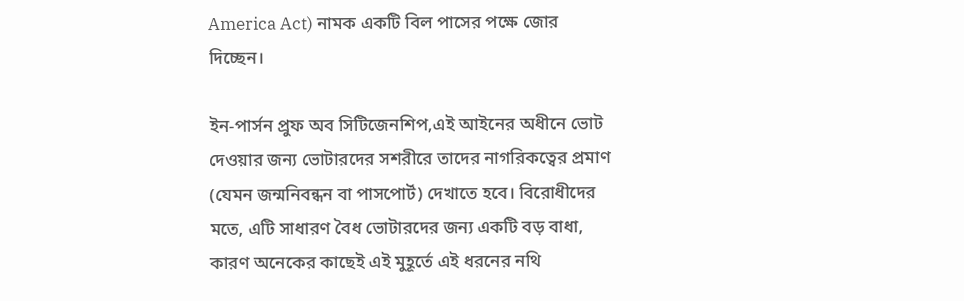America Act) নামক একটি বিল পাসের পক্ষে জোর দিচ্ছেন।

ইন-পার্সন প্রুফ অব সিটিজেনশিপ,এই আইনের অধীনে ভোট দেওয়ার জন্য ভোটারদের সশরীরে তাদের নাগরিকত্বের প্রমাণ (যেমন জন্মনিবন্ধন বা পাসপোর্ট) দেখাতে হবে। বিরোধীদের মতে, এটি সাধারণ বৈধ ভোটারদের জন্য একটি বড় বাধা, কারণ অনেকের কাছেই এই মুহূর্তে এই ধরনের নথি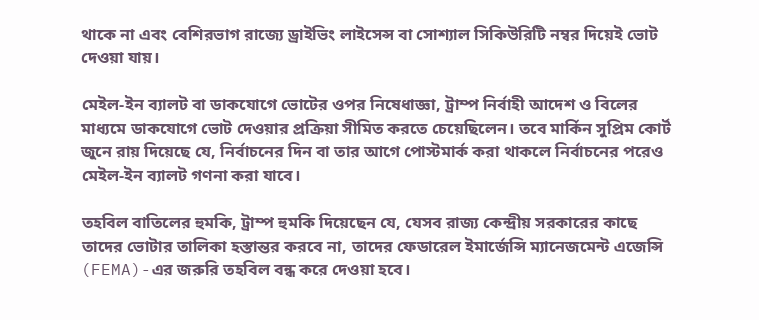থাকে না এবং বেশিরভাগ রাজ্যে ড্রাইভিং লাইসেন্স বা সোশ্যাল সিকিউরিটি নম্বর দিয়েই ভোট দেওয়া যায়।

মেইল-ইন ব্যালট বা ডাকযোগে ভোটের ওপর নিষেধাজ্ঞা, ট্রাম্প নির্বাহী আদেশ ও বিলের মাধ্যমে ডাকযোগে ভোট দেওয়ার প্রক্রিয়া সীমিত করতে চেয়েছিলেন। তবে মার্কিন সুপ্রিম কোর্ট জুনে রায় দিয়েছে যে, নির্বাচনের দিন বা তার আগে পোস্টমার্ক করা থাকলে নির্বাচনের পরেও মেইল-ইন ব্যালট গণনা করা যাবে।

তহবিল বাতিলের হুমকি, ট্রাম্প হুমকি দিয়েছেন যে, যেসব রাজ্য কেন্দ্রীয় সরকারের কাছে তাদের ভোটার তালিকা হস্তান্তর করবে না, তাদের ফেডারেল ইমার্জেন্সি ম্যানেজমেন্ট এজেন্সি (FEMA)-এর জরুরি তহবিল বন্ধ করে দেওয়া হবে।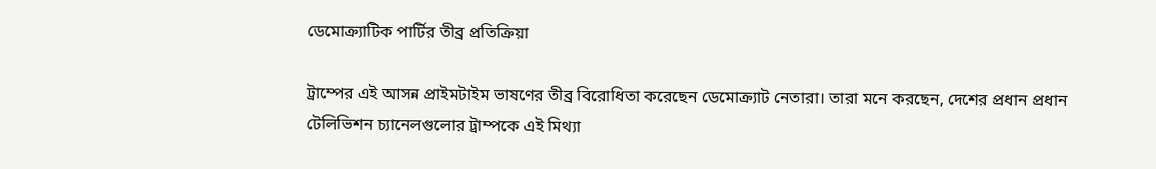ডেমোক্র্যাটিক পার্টির তীব্র প্রতিক্রিয়া

ট্রাম্পের এই আসন্ন প্রাইমটাইম ভাষণের তীব্র বিরোধিতা করেছেন ডেমোক্র্যাট নেতারা। তারা মনে করছেন, দেশের প্রধান প্রধান টেলিভিশন চ্যানেলগুলোর ট্রাম্পকে এই মিথ্যা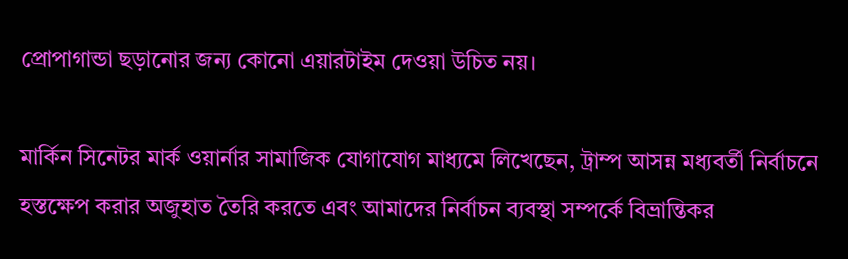প্রোপাগান্ডা ছড়ানোর জন্য কোনো এয়ারটাইম দেওয়া উচিত নয়।

মার্কিন সিনেটর মার্ক ওয়ার্নার সামাজিক যোগাযোগ মাধ্যমে লিখেছেন, ট্রাম্প আসন্ন মধ্যবর্তী নির্বাচনে হস্তক্ষেপ করার অজুহাত তৈরি করতে এবং আমাদের নির্বাচন ব্যবস্থা সম্পর্কে বিভ্রান্তিকর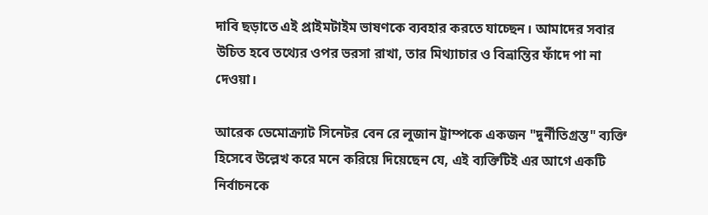দাবি ছড়াতে এই প্রাইমটাইম ভাষণকে ব্যবহার করতে যাচ্ছেন। আমাদের সবার উচিত হবে তথ্যের ওপর ভরসা রাখা, তার মিথ্যাচার ও বিভ্রান্তির ফাঁদে পা না দেওয়া।

আরেক ডেমোক্র্যাট সিনেটর বেন রে লুজান ট্রাম্পকে একজন "দুর্নীতিগ্রস্ত" ব্যক্তি হিসেবে উল্লেখ করে মনে করিয়ে দিয়েছেন যে, এই ব্যক্তিটিই এর আগে একটি নির্বাচনকে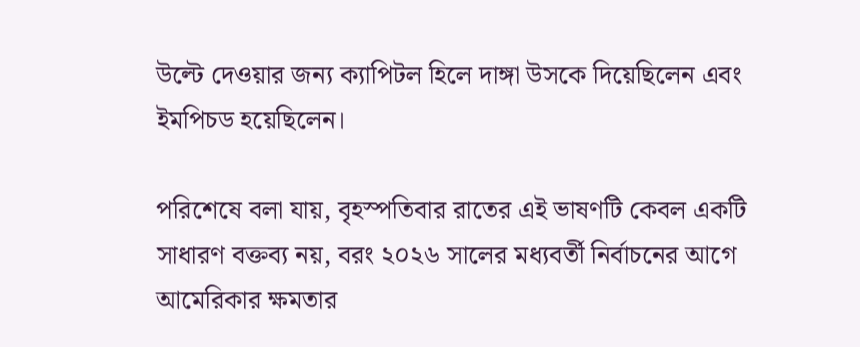উল্টে দেওয়ার জন্য ক্যাপিটল হিলে দাঙ্গা উসকে দিয়েছিলেন এবং ইমপিচড হয়েছিলেন।

পরিশেষে বলা যায়, বৃহস্পতিবার রাতের এই ভাষণটি কেবল একটি সাধারণ বক্তব্য নয়, বরং ২০২৬ সালের মধ্যবর্তী নির্বাচনের আগে আমেরিকার ক্ষমতার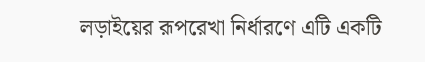লড়াইয়ের রূপরেখা নির্ধারণে এটি একটি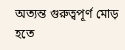অত্যন্ত গুরুত্বপূর্ণ মোড় হতে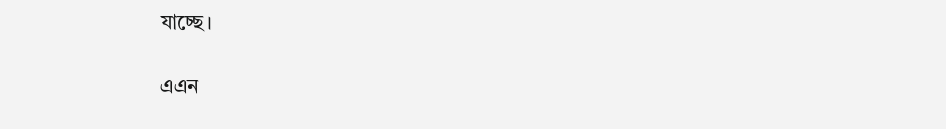যাচ্ছে।

এএন